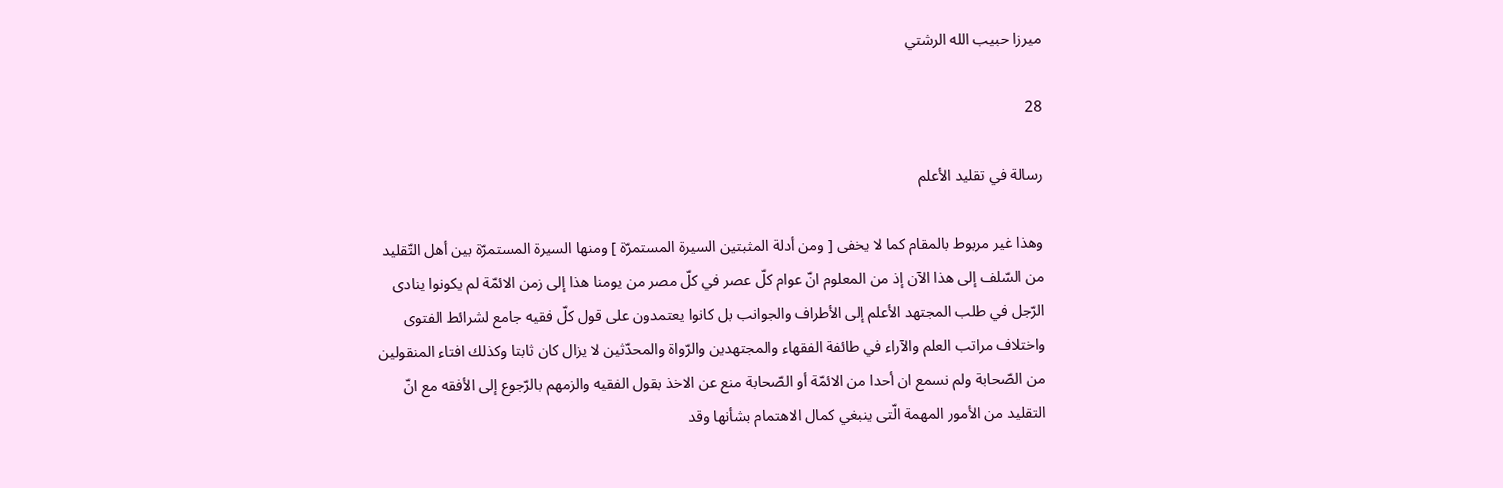ميرزا حبيب الله الرشتي

28

رسالة في تقليد الأعلم

وهذا غير مربوط بالمقام كما لا يخفى [ ومن أدلة المثبتين السيرة المستمرّة ] ومنها السيرة المستمرّة بين أهل التّقليد من السّلف إلى هذا الآن إذ من المعلوم انّ عوام كلّ عصر في كلّ مصر من يومنا هذا إلى زمن الائمّة لم يكونوا ينادى الرّجل في طلب المجتهد الأعلم إلى الأطراف والجوانب بل كانوا يعتمدون على قول كلّ فقيه جامع لشرائط الفتوى واختلاف مراتب العلم والآراء في طائفة الفقهاء والمجتهدين والرّواة والمحدّثين لا يزال كان ثابتا وكذلك افتاء المنقولين من الصّحابة ولم نسمع ان أحدا من الائمّة أو الصّحابة منع عن الاخذ بقول الفقيه والزمهم بالرّجوع إلى الأفقه مع انّ التقليد من الأمور المهمة الّتى ينبغي كمال الاهتمام بشأنها وقد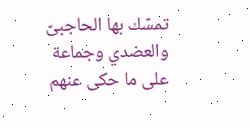تمسّك بها الحاجبىّ والعضدي وجماعة على ما حكى عنهم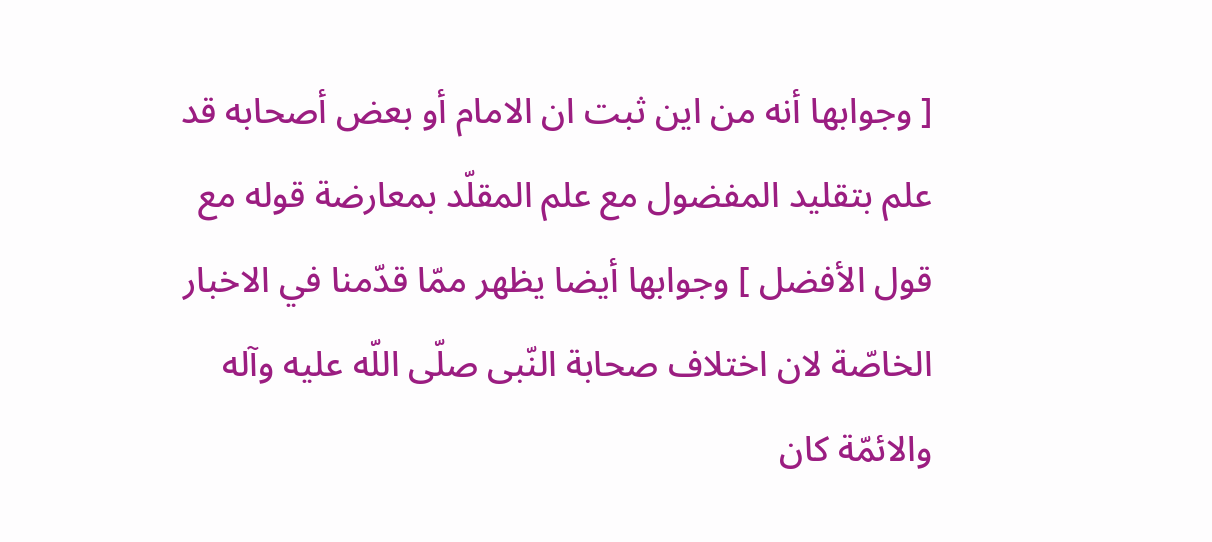[ وجوابها أنه من اين ثبت ان الامام أو بعض أصحابه قد علم بتقليد المفضول مع علم المقلّد بمعارضة قوله مع قول الأفضل ] وجوابها أيضا يظهر ممّا قدّمنا في الاخبار الخاصّة لان اختلاف صحابة النّبى صلّى اللّه عليه وآله والائمّة كان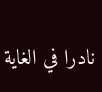نادرا في الغاية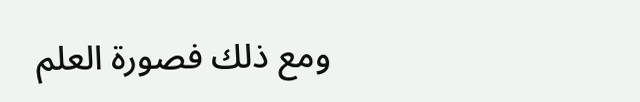ومع ذلك فصورة العلم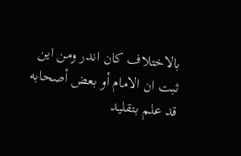بالاختلاف كان اندر ومن اين ثبت ان الامام أو بعض أصحابه قد علم بتقليد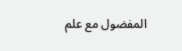المفضول مع علم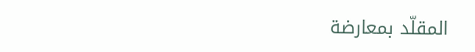المقلّد بمعارضة